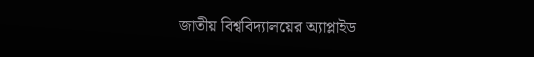জাতীয় বিশ্ববিদ্যালয়ের অ্যাপ্লাইড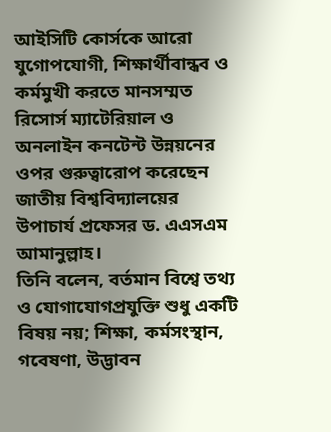আইসিটি কোর্সকে আরো যুগোপযোগী, শিক্ষার্থীবান্ধব ও কর্মমুখী করতে মানসম্মত রিসোর্স ম্যাটেরিয়াল ও অনলাইন কনটেন্ট উন্নয়নের ওপর গুরুত্বারোপ করেছেন জাতীয় বিশ্ববিদ্যালয়ের উপাচার্য প্রফেসর ড. এএসএম আমানুল্লাহ।
তিনি বলেন, বর্তমান বিশ্বে তথ্য ও যোগাযোগপ্রযুক্তি শুধু একটি বিষয় নয়; শিক্ষা, কর্মসংস্থান, গবেষণা, উদ্ভাবন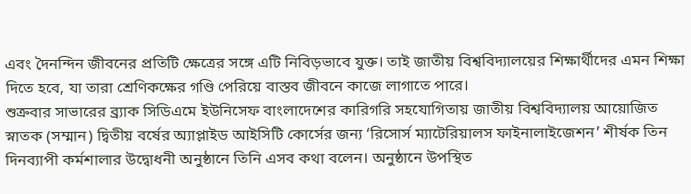এবং দৈনন্দিন জীবনের প্রতিটি ক্ষেত্রের সঙ্গে এটি নিবিড়ভাবে যুক্ত। তাই জাতীয় বিশ্ববিদ্যালয়ের শিক্ষার্থীদের এমন শিক্ষা দিতে হবে, যা তারা শ্রেণিকক্ষের গণ্ডি পেরিয়ে বাস্তব জীবনে কাজে লাগাতে পারে।
শুক্রবার সাভারের ব্র্যাক সিডিএমে ইউনিসেফ বাংলাদেশের কারিগরি সহযোগিতায় জাতীয় বিশ্ববিদ্যালয় আয়োজিত স্নাতক (সম্মান) দ্বিতীয় বর্ষের অ্যাপ্লাইড আইসিটি কোর্সের জন্য ‘রিসোর্স ম্যাটেরিয়ালস ফাইনালাইজেশন’ শীর্ষক তিন দিনব্যাপী কর্মশালার উদ্বোধনী অনুষ্ঠানে তিনি এসব কথা বলেন। অনুষ্ঠানে উপস্থিত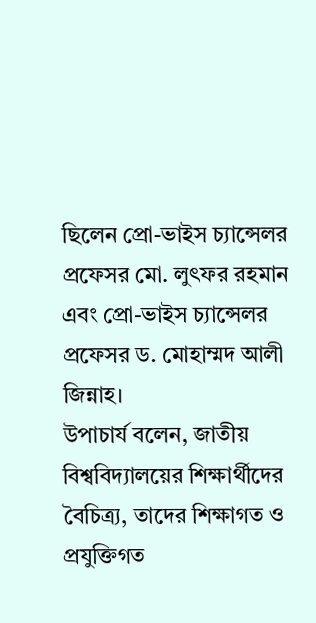ছিলেন প্রো-ভাইস চ্যান্সেলর প্রফেসর মো. লুৎফর রহমান এবং প্রো-ভাইস চ্যান্সেলর প্রফেসর ড. মোহাম্মদ আলী জিন্নাহ।
উপাচার্য বলেন, জাতীয় বিশ্ববিদ্যালয়ের শিক্ষার্থীদের বৈচিত্র্য, তাদের শিক্ষাগত ও প্রযুক্তিগত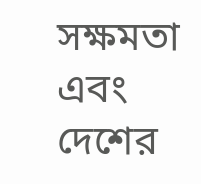সক্ষমতা এবং দেশের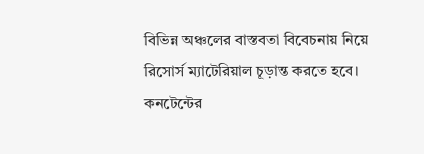বিভিন্ন অঞ্চলের বাস্তবতা বিবেচনায় নিয়ে রিসোর্স ম্যাটেরিয়াল চূড়ান্ত করতে হবে। কনটেন্টের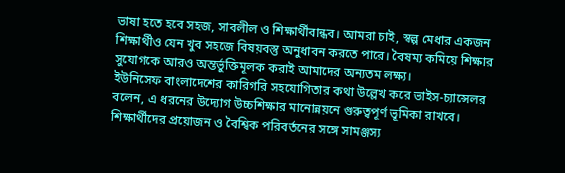ভাষা হতে হবে সহজ, সাবলীল ও শিক্ষার্থীবান্ধব। আমরা চাই, স্বল্প মেধার একজন শিক্ষার্থীও যেন খুব সহজে বিষয়বস্তু অনুধাবন করতে পারে। বৈষম্য কমিয়ে শিক্ষার সুযোগকে আরও অন্তর্ভুক্তিমূলক করাই আমাদের অন্যতম লক্ষ্য।
ইউনিসেফ বাংলাদেশের কারিগরি সহযোগিতার কথা উল্লেখ করে ভাইস-চ্যান্সেলর বলেন, এ ধরনের উদ্যোগ উচ্চশিক্ষার মানোন্নয়নে গুরুত্বপূর্ণ ভূমিকা রাখবে। শিক্ষার্থীদের প্রয়োজন ও বৈশ্বিক পরিবর্তনের সঙ্গে সামঞ্জস্য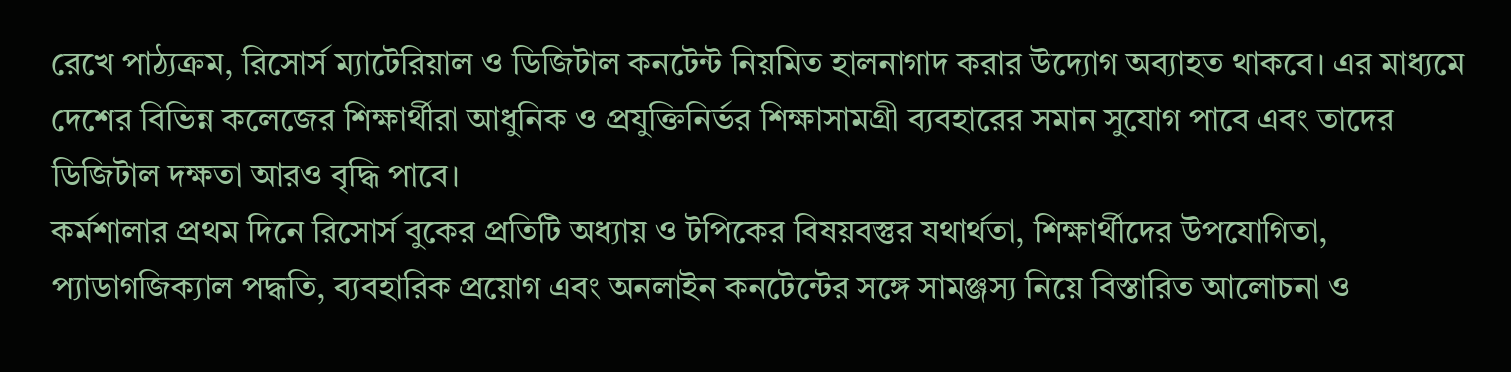রেখে পাঠ্যক্রম, রিসোর্স ম্যাটেরিয়াল ও ডিজিটাল কনটেন্ট নিয়মিত হালনাগাদ করার উদ্যোগ অব্যাহত থাকবে। এর মাধ্যমে দেশের বিভিন্ন কলেজের শিক্ষার্থীরা আধুনিক ও প্রযুক্তিনির্ভর শিক্ষাসামগ্রী ব্যবহারের সমান সুযোগ পাবে এবং তাদের ডিজিটাল দক্ষতা আরও বৃদ্ধি পাবে।
কর্মশালার প্রথম দিনে রিসোর্স বুকের প্রতিটি অধ্যায় ও টপিকের বিষয়বস্তুর যথার্থতা, শিক্ষার্থীদের উপযোগিতা, প্যাডাগজিক্যাল পদ্ধতি, ব্যবহারিক প্রয়োগ এবং অনলাইন কনটেন্টের সঙ্গে সামঞ্জস্য নিয়ে বিস্তারিত আলোচনা ও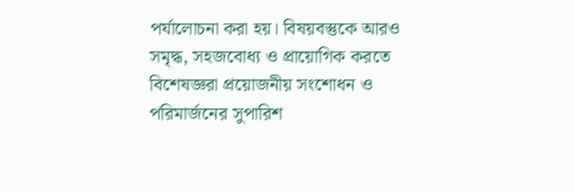পর্যালোচনা করা হয়। বিষয়বস্তুকে আরও সমৃদ্ধ, সহজবোধ্য ও প্রায়োগিক করতে বিশেষজ্ঞরা প্রয়োজনীয় সংশোধন ও পরিমার্জনের সুপারিশ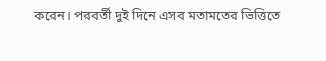করেন। পরবর্তী দুই দিনে এসব মতামতের ভিত্তিতে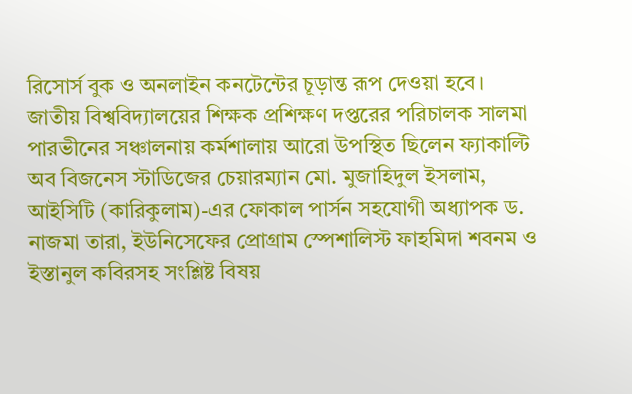রিসোর্স বুক ও অনলাইন কনটেন্টের চূড়ান্ত রূপ দেওয়া হবে।
জাতীয় বিশ্ববিদ্যালয়ের শিক্ষক প্রশিক্ষণ দপ্তরের পরিচালক সালমা পারভীনের সঞ্চালনায় কর্মশালায় আরো উপস্থিত ছিলেন ফ্যাকাল্টি অব বিজনেস স্টাডিজের চেয়ারম্যান মো. মুজাহিদুল ইসলাম, আইসিটি (কারিকুলাম)-এর ফোকাল পার্সন সহযোগী অধ্যাপক ড. নাজমা তারা, ইউনিসেফের প্রোগ্রাম স্পেশালিস্ট ফাহমিদা শবনম ও ইস্তানুল কবিরসহ সংশ্লিষ্ট বিষয়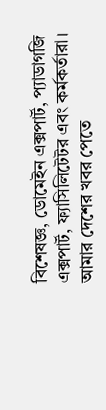বিশেষজ্ঞ, ডোমেইন এক্সপার্ট, প্যাডাগজি এক্সপার্ট, ফ্যাসিলিটেটর এবং কর্মকর্তারা।
আমার দেশের খবর পেতে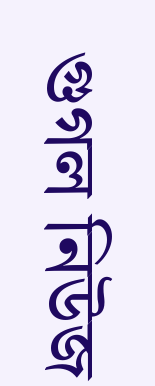গুগল নিউজ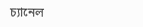চ্যানেল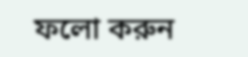ফলো করুন